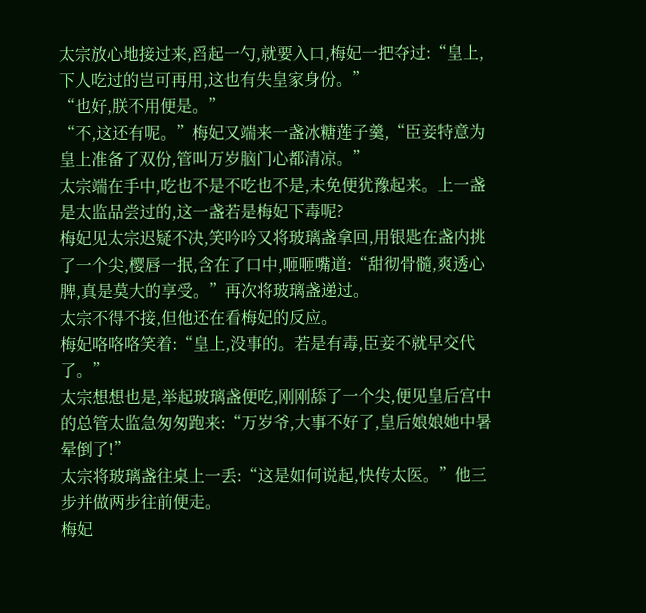太宗放心地接过来,舀起一勺,就要入口,梅妃一把夺过:“皇上,下人吃过的岂可再用,这也有失皇家身份。”
“也好,朕不用便是。”
“不,这还有呢。”梅妃又端来一盏冰糖莲子羹,“臣妾特意为皇上准备了双份,管叫万岁脑门心都清凉。”
太宗端在手中,吃也不是不吃也不是,未免便犹豫起来。上一盏是太监品尝过的,这一盏若是梅妃下毒呢?
梅妃见太宗迟疑不决,笑吟吟又将玻璃盏拿回,用银匙在盏内挑了一个尖,樱唇一抿,含在了口中,咂咂嘴道:“甜彻骨髓,爽透心脾,真是莫大的享受。”再次将玻璃盏递过。
太宗不得不接,但他还在看梅妃的反应。
梅妃咯咯咯笑着:“皇上,没事的。若是有毒,臣妾不就早交代了。”
太宗想想也是,举起玻璃盏便吃,刚刚舔了一个尖,便见皇后宫中的总管太监急匆匆跑来:“万岁爷,大事不好了,皇后娘娘她中暑晕倒了!”
太宗将玻璃盏往桌上一丢:“这是如何说起,快传太医。”他三步并做两步往前便走。
梅妃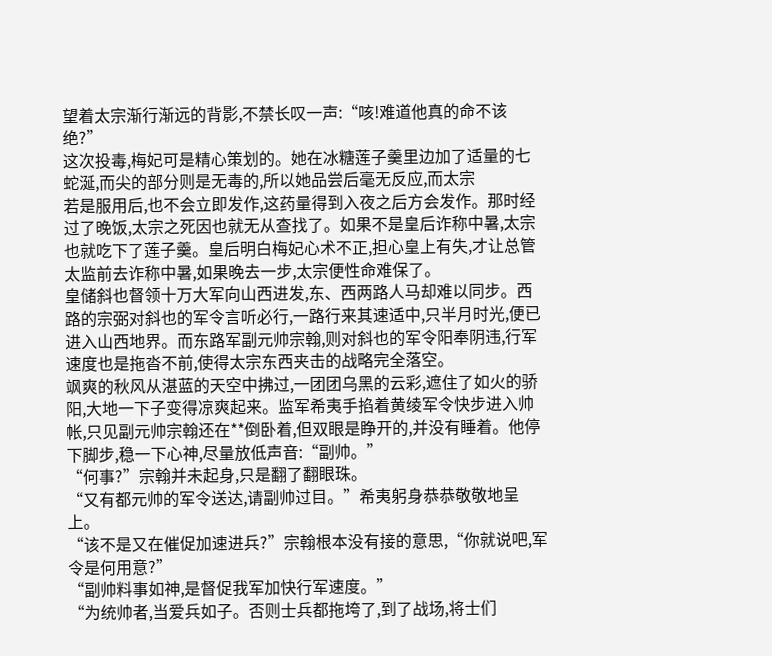望着太宗渐行渐远的背影,不禁长叹一声:“咳!难道他真的命不该绝?”
这次投毒,梅妃可是精心策划的。她在冰糖莲子羹里边加了适量的七蛇涎,而尖的部分则是无毒的,所以她品尝后毫无反应,而太宗
若是服用后,也不会立即发作,这药量得到入夜之后方会发作。那时经过了晚饭,太宗之死因也就无从查找了。如果不是皇后诈称中暑,太宗也就吃下了莲子羹。皇后明白梅妃心术不正,担心皇上有失,才让总管太监前去诈称中暑,如果晚去一步,太宗便性命难保了。
皇储斜也督领十万大军向山西进发,东、西两路人马却难以同步。西路的宗弼对斜也的军令言听必行,一路行来其速适中,只半月时光,便已进入山西地界。而东路军副元帅宗翰,则对斜也的军令阳奉阴违,行军速度也是拖沓不前,使得太宗东西夹击的战略完全落空。
飒爽的秋风从湛蓝的天空中拂过,一团团乌黑的云彩,遮住了如火的骄阳,大地一下子变得凉爽起来。监军希夷手掐着黄绫军令快步进入帅帐,只见副元帅宗翰还在**倒卧着,但双眼是睁开的,并没有睡着。他停下脚步,稳一下心神,尽量放低声音:“副帅。”
“何事?”宗翰并未起身,只是翻了翻眼珠。
“又有都元帅的军令送达,请副帅过目。”希夷躬身恭恭敬敬地呈上。
“该不是又在催促加速进兵?”宗翰根本没有接的意思,“你就说吧,军令是何用意?”
“副帅料事如神,是督促我军加快行军速度。”
“为统帅者,当爱兵如子。否则士兵都拖垮了,到了战场,将士们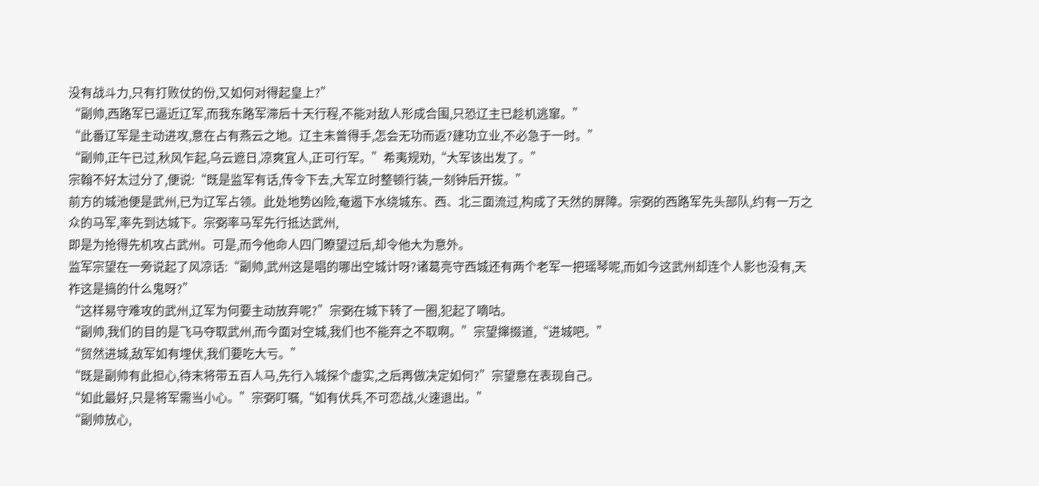没有战斗力,只有打败仗的份,又如何对得起皇上?”
“副帅,西路军已逼近辽军,而我东路军滞后十天行程,不能对敌人形成合围,只恐辽主已趁机逃窜。”
“此番辽军是主动进攻,意在占有燕云之地。辽主未曾得手,怎会无功而返?建功立业,不必急于一时。”
“副帅,正午已过,秋风乍起,乌云遮日,凉爽宜人,正可行军。”希夷规劝,“大军该出发了。”
宗翰不好太过分了,便说:“既是监军有话,传令下去,大军立时整顿行装,一刻钟后开拔。”
前方的城池便是武州,已为辽军占领。此处地势凶险,奄遏下水绕城东、西、北三面流过,构成了天然的屏障。宗弼的西路军先头部队,约有一万之众的马军,率先到达城下。宗弼率马军先行抵达武州,
即是为抢得先机攻占武州。可是,而今他命人四门瞭望过后,却令他大为意外。
监军宗望在一旁说起了风凉话:“副帅,武州这是唱的哪出空城计呀?诸葛亮守西城还有两个老军一把瑶琴呢,而如今这武州却连个人影也没有,天祚这是搞的什么鬼呀?”
“这样易守难攻的武州,辽军为何要主动放弃呢?”宗弼在城下转了一圈,犯起了嘀咕。
“副帅,我们的目的是飞马夺取武州,而今面对空城,我们也不能弃之不取啊。”宗望撺掇道,“进城吧。”
“贸然进城,敌军如有埋伏,我们要吃大亏。”
“既是副帅有此担心,待末将带五百人马,先行入城探个虚实,之后再做决定如何?”宗望意在表现自己。
“如此最好,只是将军需当小心。”宗弼叮嘱,“如有伏兵,不可恋战,火速退出。”
“副帅放心,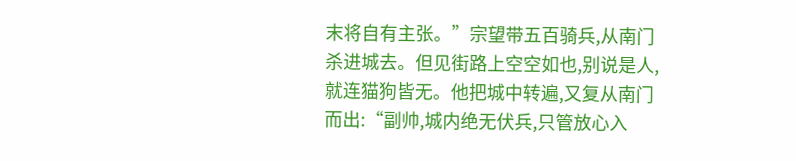末将自有主张。”宗望带五百骑兵,从南门杀进城去。但见街路上空空如也,别说是人,就连猫狗皆无。他把城中转遍,又复从南门而出:“副帅,城内绝无伏兵,只管放心入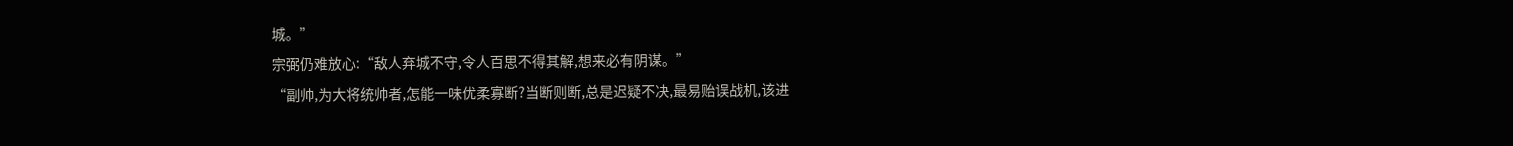城。”
宗弼仍难放心:“敌人弃城不守,令人百思不得其解,想来必有阴谋。”
“副帅,为大将统帅者,怎能一味优柔寡断?当断则断,总是迟疑不决,最易贻误战机,该进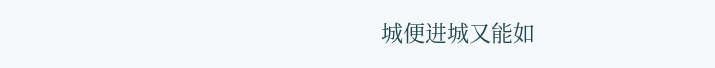城便进城又能如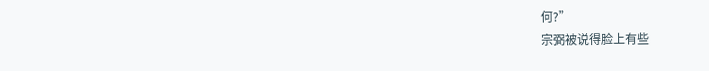何?”
宗弼被说得脸上有些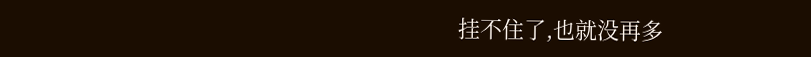挂不住了,也就没再多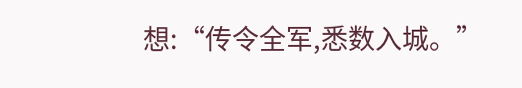想:“传令全军,悉数入城。”